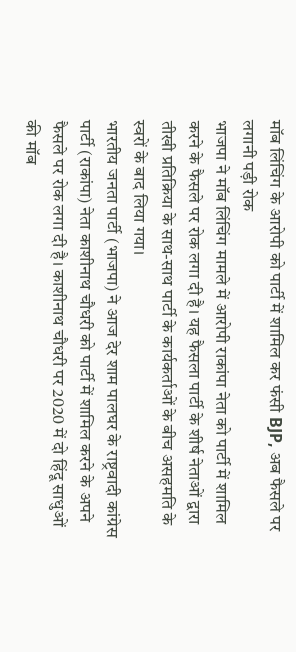मॉब लिंचिंग के आरोपी को पार्टी में शामिल कर फंसी BJP, अब फैसले पर लगानी पड़ी रोक
भाजपा ने मॉब लिंचिंग मामले में आरोपी राकांपा नेता को पार्टी में शामिल करने के फैसले पर रोक लगा दी है। यह फैसला पार्टी के शीर्ष नेताओं द्वारा तीखी प्रतिक्रिया के साथ-साथ पार्टी के कार्यकर्ताओं के बीच असहमति के स्वरों के बाद लिया गया।
भारतीय जनता पार्टी (भाजपा) ने आज देर शाम पालघर के राष्ट्रवादी कांग्रेस पार्टी (राकांपा) नेता काशीनाथ चौधरी को पार्टी में शामिल करने के अपने फैसले पर रोक लगा दी है। काशीनाथ चौधरी पर 2020 में दो हिंदू साधुओं की मॉब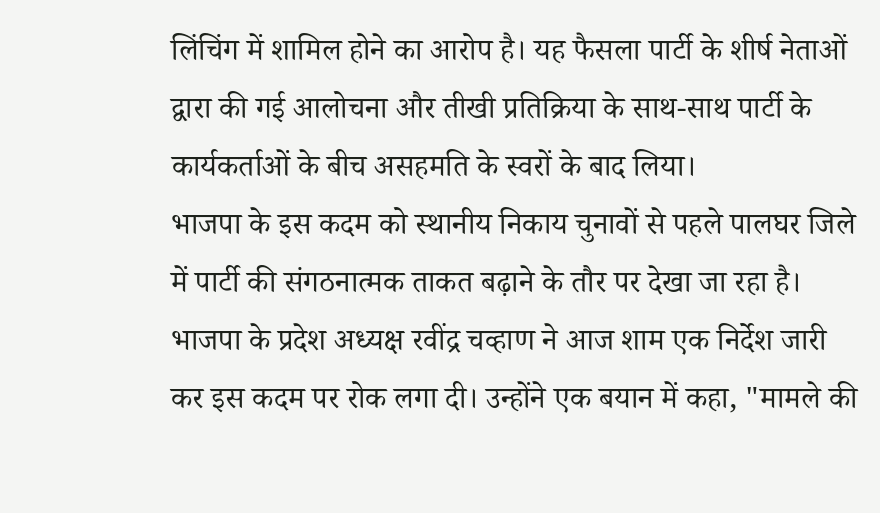लिंचिंग में शामिल होने का आरोप है। यह फैसला पार्टी के शीर्ष नेताओं द्वारा की गई आलोचना और तीखी प्रतिक्रिया के साथ-साथ पार्टी के कार्यकर्ताओं के बीच असहमति के स्वरों के बाद लिया।
भाजपा के इस कदम को स्थानीय निकाय चुनावों से पहले पालघर जिले में पार्टी की संगठनात्मक ताकत बढ़ाने के तौर पर देखा जा रहा है। भाजपा के प्रदेश अध्यक्ष रवींद्र चव्हाण ने आज शाम एक निर्देश जारी कर इस कदम पर रोक लगा दी। उन्होंने एक बयान में कहा, "मामले की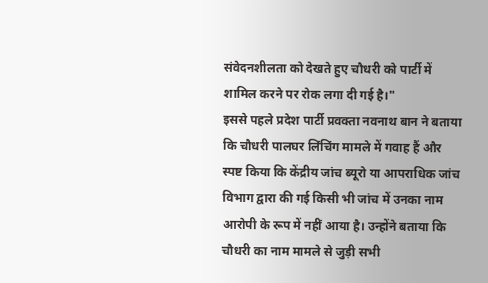संवेदनशीलता को देखते हुए चौधरी को पार्टी में शामिल करने पर रोक लगा दी गई है।"
इससे पहले प्रदेश पार्टी प्रवक्ता नवनाथ बान ने बताया कि चौधरी पालघर लिंचिंग मामले में गवाह हैं और स्पष्ट किया कि केंद्रीय जांच ब्यूरो या आपराधिक जांच विभाग द्वारा की गई किसी भी जांच में उनका नाम आरोपी के रूप में नहीं आया है। उन्होंने बताया कि चौधरी का नाम मामले से जुड़ी सभी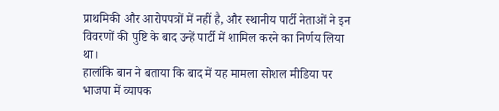प्राथमिकी और आरोपपत्रों में नहीं है, और स्थानीय पार्टी नेताओं ने इन विवरणों की पुष्टि के बाद उन्हें पार्टी में शामिल करने का निर्णय लिया था।
हालांकि बान ने बताया कि बाद में यह मामला सोशल मीडिया पर भाजपा में व्यापक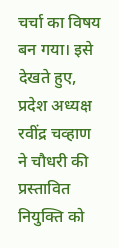चर्चा का विषय बन गया। इसे देखते हुए, प्रदेश अध्यक्ष रवींद्र चव्हाण ने चौधरी की प्रस्तावित नियुक्ति को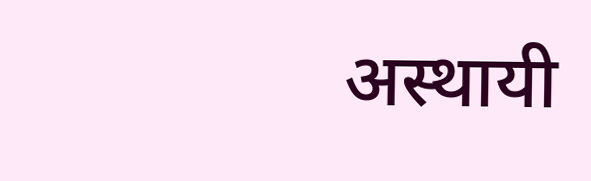अस्थायी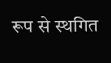रूप से स्थगित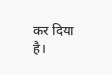कर दिया है।